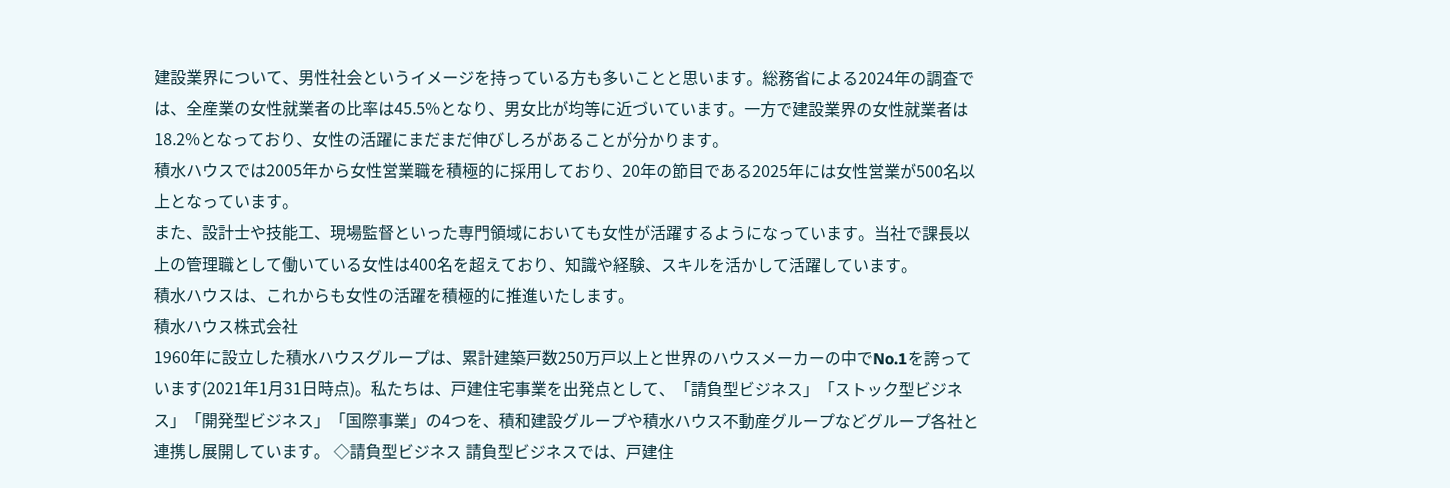建設業界について、男性社会というイメージを持っている方も多いことと思います。総務省による2024年の調査では、全産業の女性就業者の比率は45.5%となり、男女比が均等に近づいています。一方で建設業界の女性就業者は18.2%となっており、女性の活躍にまだまだ伸びしろがあることが分かります。
積水ハウスでは2005年から女性営業職を積極的に採用しており、20年の節目である2025年には女性営業が500名以上となっています。
また、設計士や技能工、現場監督といった専門領域においても女性が活躍するようになっています。当社で課長以上の管理職として働いている女性は400名を超えており、知識や経験、スキルを活かして活躍しています。
積水ハウスは、これからも女性の活躍を積極的に推進いたします。
積水ハウス株式会社
1960年に設立した積水ハウスグループは、累計建築戸数250万戸以上と世界のハウスメーカーの中でNo.1を誇っています(2021年1月31日時点)。私たちは、戸建住宅事業を出発点として、「請負型ビジネス」「ストック型ビジネス」「開発型ビジネス」「国際事業」の4つを、積和建設グループや積水ハウス不動産グループなどグループ各社と連携し展開しています。 ◇請負型ビジネス 請負型ビジネスでは、戸建住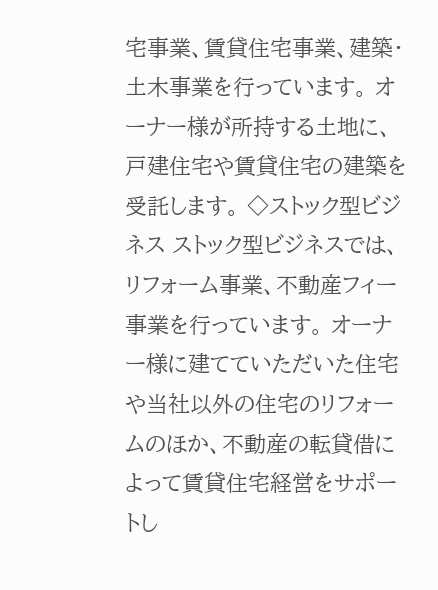宅事業、賃貸住宅事業、建築・土木事業を行っています。 オーナー様が所持する土地に、戸建住宅や賃貸住宅の建築を受託します。 ◇ストック型ビジネス ストック型ビジネスでは、リフォーム事業、不動産フィー事業を行っています。 オーナー様に建てていただいた住宅や当社以外の住宅のリフォームのほか、不動産の転貸借によって賃貸住宅経営をサポートし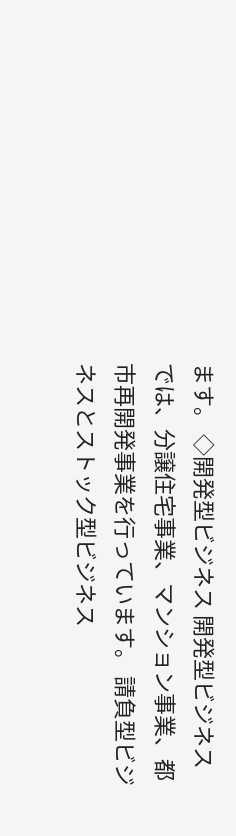ます。 ◇開発型ビジネス 開発型ビジネスでは、分譲住宅事業、マンション事業、都市再開発事業を行っています。 請負型ビジネスとストック型ビジネス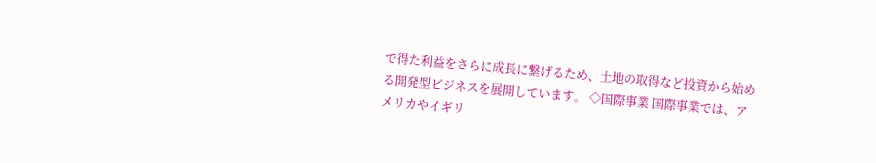で得た利益をさらに成長に繋げるため、土地の取得など投資から始める開発型ビジネスを展開しています。 ◇国際事業 国際事業では、アメリカやイギリ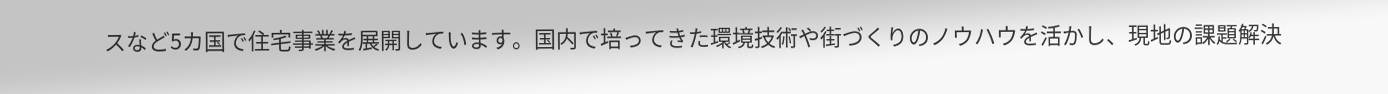スなど5カ国で住宅事業を展開しています。国内で培ってきた環境技術や街づくりのノウハウを活かし、現地の課題解決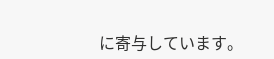に寄与しています。